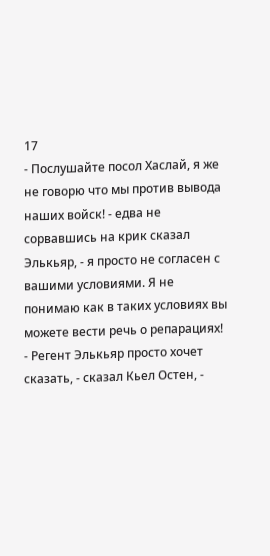17
- Послушайте посол Хаслай, я же не говорю что мы против вывода наших войск! - едва не сорвавшись на крик сказал Элькьяр, - я просто не согласен с вашими условиями. Я не понимаю как в таких условиях вы можете вести речь о репарациях!
- Регент Элькьяр просто хочет сказать, - сказал Кьел Остен, -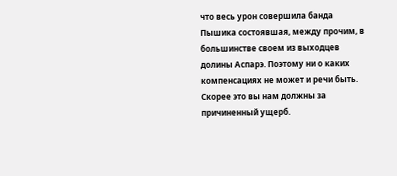что весь урон совершила банда Пышика состоявшая, между прочим, в большинстве своем из выходцев долины Аспарэ. Поэтому ни о каких компенсациях не может и речи быть. Скорее это вы нам должны за причиненный ущерб.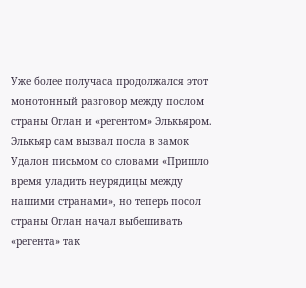Уже более получаса продолжался этот монотонный разговор между послом страны Оглан и «регентом» Элькьяром. Элькьяр сам вызвал посла в замок Удалон письмом со словами «Пришло время уладить неурядицы между нашими странами», но теперь посол страны Оглан начал выбешивать «регента» так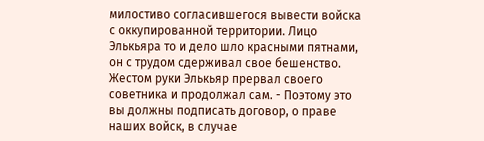милостиво согласившегося вывести войска с оккупированной территории. Лицо Элькьяра то и дело шло красными пятнами, он с трудом сдерживал свое бешенство. Жестом руки Элькьяр прервал своего советника и продолжал сам. - Поэтому это вы должны подписать договор, о праве наших войск, в случае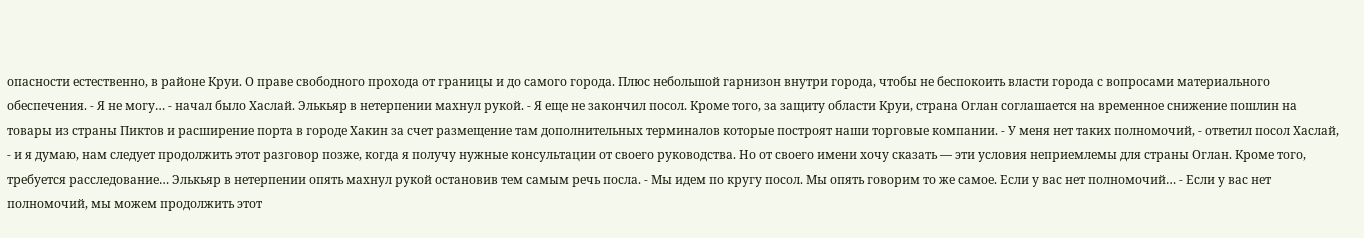опасности естественно, в районе Круи. О праве свободного прохода от границы и до самого города. Плюс небольшой гарнизон внутри города, чтобы не беспокоить власти города с вопросами материального обеспечения. - Я не могу… - начал было Хаслай. Элькьяр в нетерпении махнул рукой. - Я еще не закончил посол. Кроме того, за защиту области Круи, страна Оглан соглашается на временное снижение пошлин на товары из страны Пиктов и расширение порта в городе Хакин за счет размещение там дополнительных терминалов которые построят наши торговые компании. - У меня нет таких полномочий, - ответил посол Хаслай, - и я думаю, нам следует продолжить этот разговор позже, когда я получу нужные консультации от своего руководства. Но от своего имени хочу сказать — эти условия неприемлемы для страны Оглан. Кроме того, требуется расследование… Элькьяр в нетерпении опять махнул рукой остановив тем самым речь посла. - Мы идем по кругу посол. Мы опять говорим то же самое. Если у вас нет полномочий… - Если у вас нет полномочий, мы можем продолжить этот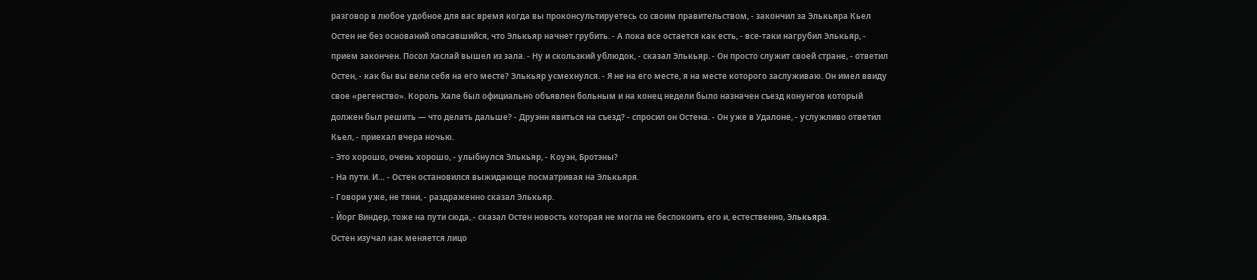разговор в любое удобное для вас время когда вы проконсультируетесь со своим правительством, - закончил за Элькьяра Кьел Остен не без оснований опасавшийся, что Элькьяр начнет грубить. - А пока все остается как есть, - все-таки нагрубил Элькьяр, - прием закончен. Посол Хаслай вышел из зала. - Ну и скользкий ублюдок, - сказал Элькьяр. - Он просто служит своей стране, - ответил Остен, - как бы вы вели себя на его месте? Элькьяр усмехнулся. - Я не на его месте, я на месте которого заслуживаю. Он имел ввиду свое «регенство». Король Хале был официально объявлен больным и на конец недели было назначен съезд конунгов который должен был решить — что делать дальше? - Друэнн явиться на съезд? - спросил он Остена. - Он уже в Удалоне, - услужливо ответил Кьел, - приехал вчера ночью.
- Это хорошо, очень хорошо, - улыбнулся Элькьяр, - Коуэн, Бротэны?
- На пути. И… - Остен остановился выжидающе посматривая на Элькьяря.
- Говори уже, не тяни, - раздраженно сказал Элькьяр.
- Йорг Виндер, тоже на пути сюда, - сказал Остен новость которая не могла не беспокоить его и, естественно, Элькьяра.
Остен изучал как меняется лицо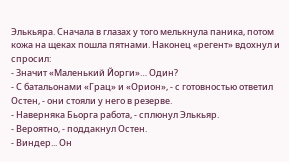Элькьяра. Сначала в глазах у того мелькнула паника, потом кожа на щеках пошла пятнами. Наконец «регент» вдохнул и спросил:
- Значит «Маленький Йорги»… Один?
- С батальонами «Грац» и «Орион», - с готовностью ответил Остен, - они стояли у него в резерве.
- Наверняка Бьорга работа, - сплюнул Элькьяр.
- Вероятно, - поддакнул Остен.
- Виндер... Он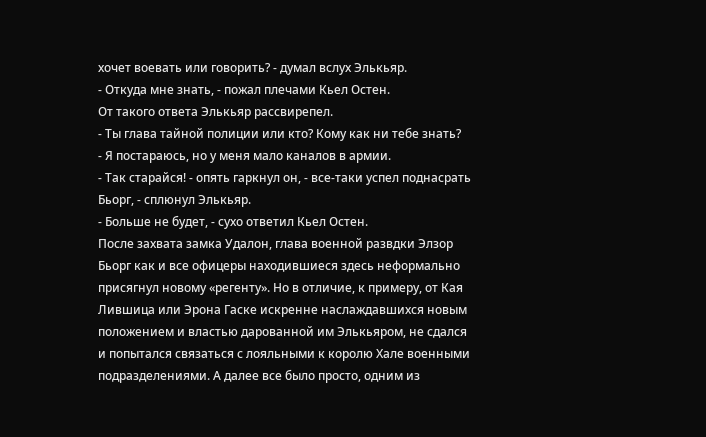хочет воевать или говорить? - думал вслух Элькьяр.
- Откуда мне знать, - пожал плечами Кьел Остен.
От такого ответа Элькьяр рассвирепел.
- Ты глава тайной полиции или кто? Кому как ни тебе знать?
- Я постараюсь, но у меня мало каналов в армии.
- Так старайся! - опять гаркнул он, - все-таки успел поднасрать Бьорг, - сплюнул Элькьяр.
- Больше не будет, - сухо ответил Кьел Остен.
После захвата замка Удалон, глава военной развдки Элзор Бьорг как и все офицеры находившиеся здесь неформально присягнул новому «регенту». Но в отличие, к примеру, от Кая Лившица или Эрона Гаске искренне наслаждавшихся новым положением и властью дарованной им Элькьяром, не сдался и попытался связаться с лояльными к королю Хале военными подразделениями. А далее все было просто, одним из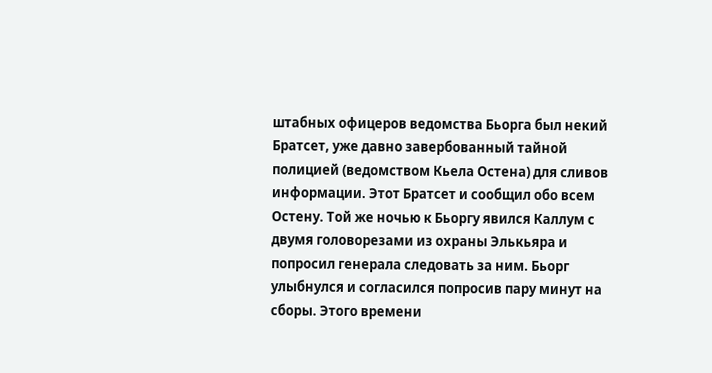штабных офицеров ведомства Бьорга был некий Братсет, уже давно завербованный тайной полицией (ведомством Кьела Остена) для сливов информации. Этот Братсет и сообщил обо всем Остену. Той же ночью к Бьоргу явился Каллум с двумя головорезами из охраны Элькьяра и попросил генерала следовать за ним. Бьорг улыбнулся и согласился попросив пару минут на сборы. Этого времени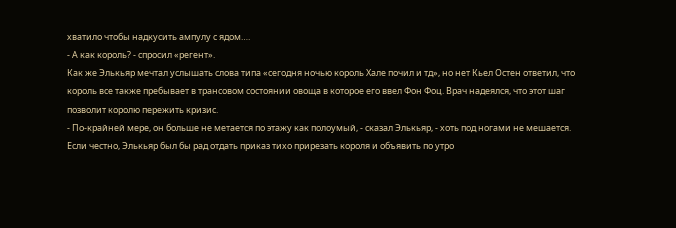хватило чтобы надкусить ампулу с ядом….
- А как король? - спросил «регент».
Как же Элькьяр мечтал услышать слова типа «сегодня ночью король Хале почил и тд», но нет Кьел Остен ответил, что король все также пребывает в трансовом состоянии овоща в которое его ввел Фон Фоц. Врач надеялся, что этот шаг позволит королю пережить кризис.
- По-крайней мере, он больше не метается по этажу как полоумый, - сказал Элькьяр, - хоть под ногами не мешается.
Если честно, Элькьяр был бы рад отдать приказ тихо прирезать короля и объявить по утро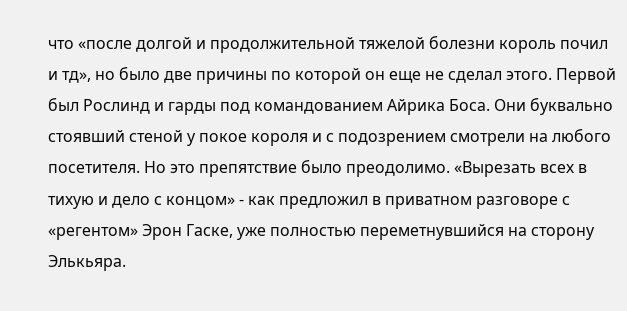что «после долгой и продолжительной тяжелой болезни король почил и тд», но было две причины по которой он еще не сделал этого. Первой был Рослинд и гарды под командованием Айрика Боса. Они буквально стоявший стеной у покое короля и с подозрением смотрели на любого посетителя. Но это препятствие было преодолимо. «Вырезать всех в тихую и дело с концом» - как предложил в приватном разговоре с «регентом» Эрон Гаске, уже полностью переметнувшийся на сторону Элькьяра.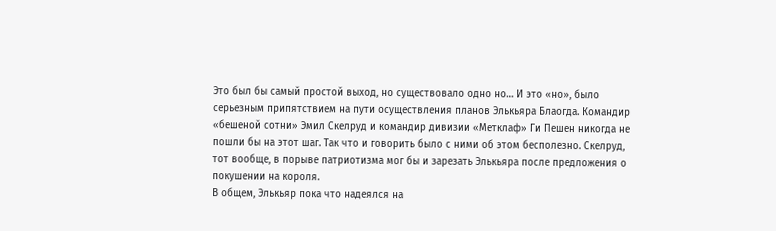Это был бы самый простой выход, но существовало одно но… И это «но», было серьезным припятствием на пути осуществления планов Элькьяра Блаогда. Командир «бешеной сотни» Эмил Скелруд и командир дивизии «Метклаф» Ги Пешен никогда не пошли бы на этот шаг. Так что и говорить было с ними об этом бесполезно. Скелруд, тот вообще, в порыве патриотизма мог бы и зарезать Элькьяра после предложения о покушении на короля.
В общем, Элькьяр пока что надеялся на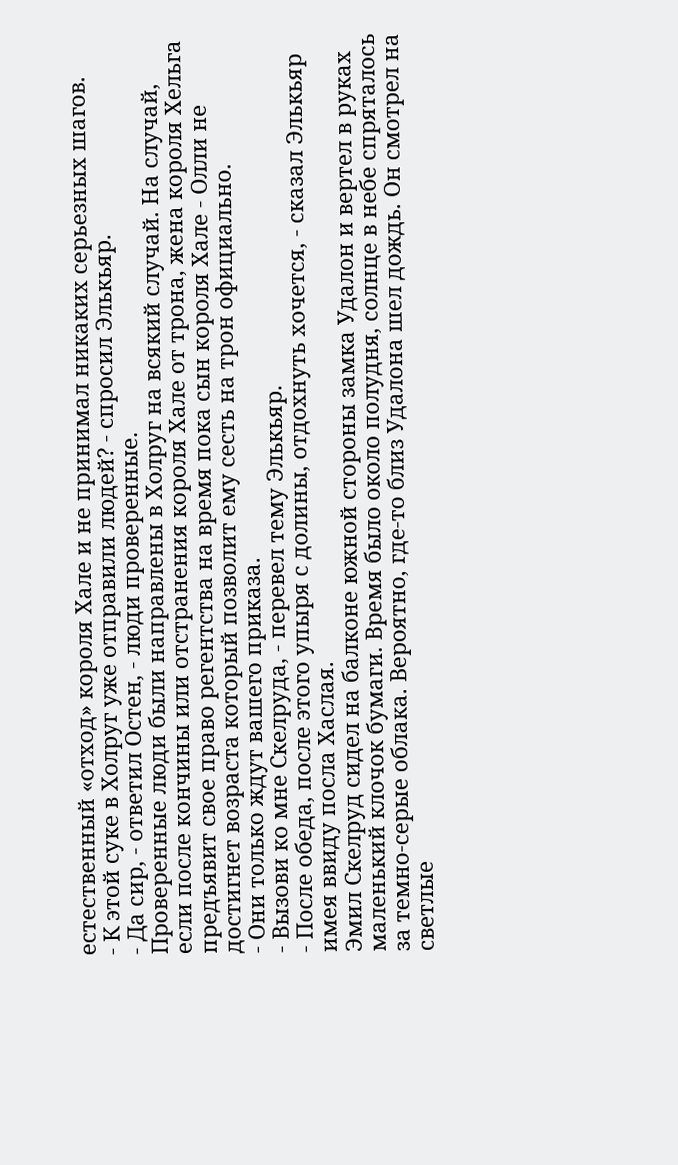естественный «отход» короля Хале и не принимал никаких серьезных шагов.
- К этой суке в Холруг уже отправили людей? - спросил Элькьяр.
- Да сир, - ответил Остен, - люди проверенные.
Проверенные люди были направлены в Холруг на всякий случай. На случай, если после кончины или отстранения короля Хале от трона, жена короля Хельга предъявит свое право регентства на время пока сын короля Хале - Олли не достигнет возраста который позволит ему сесть на трон официально.
- Они только ждут вашего приказа.
- Вызови ко мне Скелруда, - перевел тему Элькьяр.
- После обеда, после этого упыря с долины, отдохнуть хочется, - сказал Элькьяр имея ввиду посла Хаслая.
Эмил Скелруд сидел на балконе южной стороны замка Удалон и вертел в руках маленький клочок бумаги. Время было около полудня, солнце в небе спряталось за темно-серые облака. Вероятно, где-то близ Удалона шел дождь. Он смотрел на светлые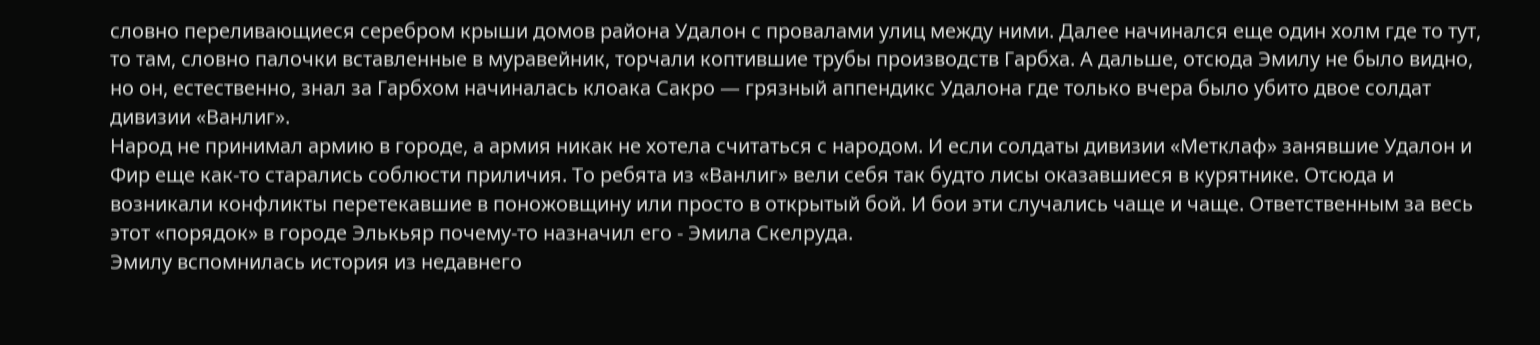словно переливающиеся серебром крыши домов района Удалон с провалами улиц между ними. Далее начинался еще один холм где то тут, то там, словно палочки вставленные в муравейник, торчали коптившие трубы производств Гарбха. А дальше, отсюда Эмилу не было видно, но он, естественно, знал за Гарбхом начиналась клоака Сакро — грязный аппендикс Удалона где только вчера было убито двое солдат дивизии «Ванлиг».
Народ не принимал армию в городе, а армия никак не хотела считаться с народом. И если солдаты дивизии «Метклаф» занявшие Удалон и Фир еще как-то старались соблюсти приличия. То ребята из «Ванлиг» вели себя так будто лисы оказавшиеся в курятнике. Отсюда и возникали конфликты перетекавшие в поножовщину или просто в открытый бой. И бои эти случались чаще и чаще. Ответственным за весь этот «порядок» в городе Элькьяр почему-то назначил его - Эмила Скелруда.
Эмилу вспомнилась история из недавнего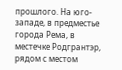прошлого. На юго-западе, в предместье города Рема, в местечке Родгрантэр, рядом с местом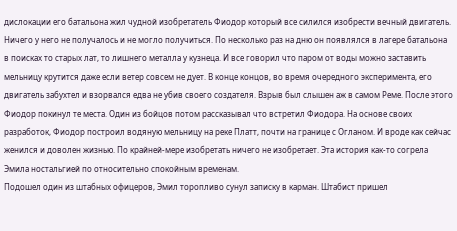дислокации его батальона жил чудной изобретатель Фиодор который все силился изобрести вечный двигатель. Ничего у него не получалось и не могло получиться. По несколько раз на дню он появлялся в лагере батальона в поисках то старых лат, то лишнего металла у кузнеца. И все говорил что паром от воды можно заставить мельницу крутится даже если ветер совсем не дует. В конце концов, во время очередного эксперимента, его двигатель забухтел и взорвался едва не убив своего создателя. Взрыв был слышен аж в самом Реме. После этого Фиодор покинул те места. Один из бойцов потом рассказывал что встретил Фиодора. На основе своих разработок, Фиодор построил водяную мельницу на реке Платт, почти на границе с Огланом. И вроде как сейчас женился и доволен жизнью. По крайней-мере изобретать ничего не изобретает. Эта история как-то согрела Эмила ностальгией по относительно спокойным временам.
Подошел один из штабных офицеров, Эмил торопливо сунул записку в карман. Штабист пришел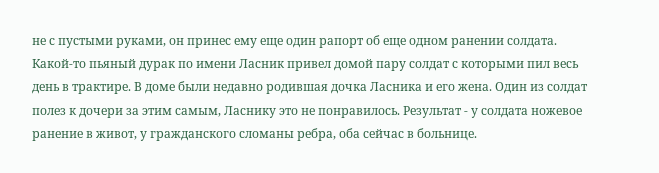не с пустыми руками, он принес ему еще один рапорт об еще одном ранении солдата. Какой-то пьяный дурак по имени Ласник привел домой пару солдат с которыми пил весь день в трактире. В доме были недавно родившая дочка Ласника и его жена. Один из солдат полез к дочери за этим самым, Ласнику это не понравилось. Результат - у солдата ножевое ранение в живот, у гражданского сломаны ребра, оба сейчас в больнице.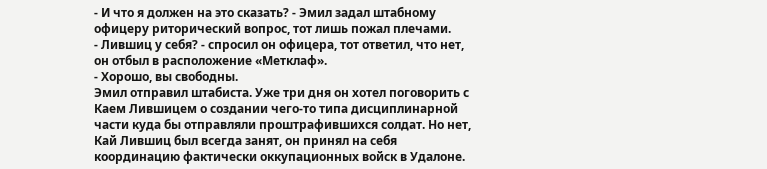- И что я должен на это сказать? - Эмил задал штабному офицеру риторический вопрос, тот лишь пожал плечами.
- Лившиц у себя? - спросил он офицера, тот ответил, что нет, он отбыл в расположение «Метклаф».
- Хорошо, вы свободны.
Эмил отправил штабиста. Уже три дня он хотел поговорить с Каем Лившицем о создании чего-то типа дисциплинарной части куда бы отправляли проштрафившихся солдат. Но нет, Кай Лившиц был всегда занят, он принял на себя координацию фактически оккупационных войск в Удалоне.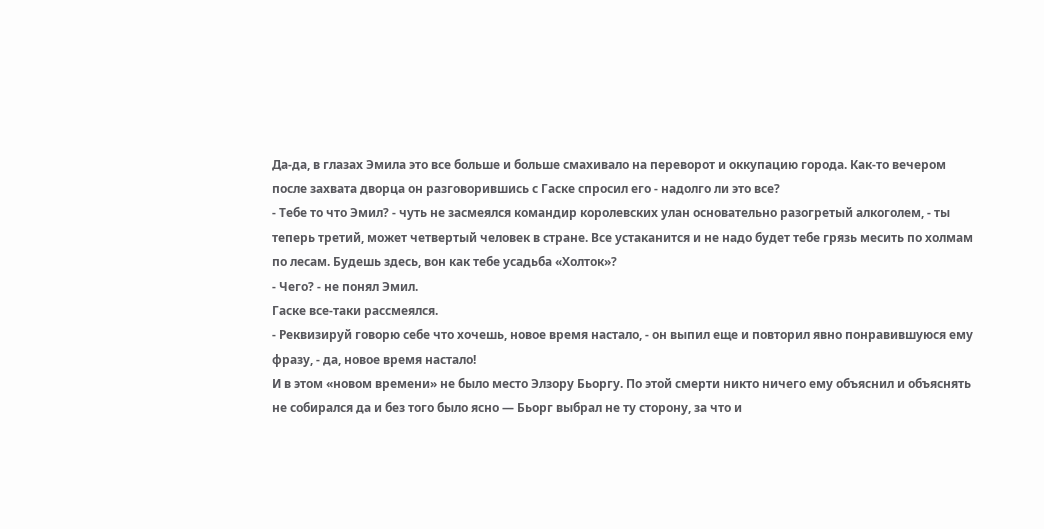Да-да, в глазах Эмила это все больше и больше смахивало на переворот и оккупацию города. Как-то вечером после захвата дворца он разговорившись с Гаске спросил его - надолго ли это все?
- Тебе то что Эмил? - чуть не засмеялся командир королевских улан основательно разогретый алкоголем, - ты теперь третий, может четвертый человек в стране. Все устаканится и не надо будет тебе грязь месить по холмам по лесам. Будешь здесь, вон как тебе усадьба «Холток»?
- Чего? - не понял Эмил.
Гаске все-таки рассмеялся.
- Реквизируй говорю себе что хочешь, новое время настало, - он выпил еще и повторил явно понравившуюся ему фразу, - да, новое время настало!
И в этом «новом времени» не было место Элзору Бьоргу. По этой смерти никто ничего ему объяснил и объяснять не собирался да и без того было ясно — Бьорг выбрал не ту сторону, за что и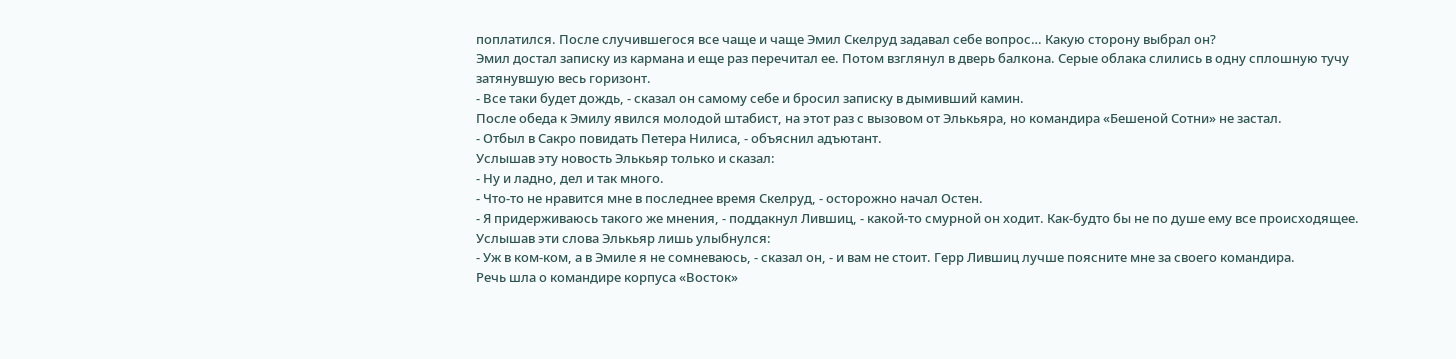поплатился. После случившегося все чаще и чаще Эмил Скелруд задавал себе вопрос… Какую сторону выбрал он?
Эмил достал записку из кармана и еще раз перечитал ее. Потом взглянул в дверь балкона. Серые облака слились в одну сплошную тучу затянувшую весь горизонт.
- Все таки будет дождь, - сказал он самому себе и бросил записку в дымивший камин.
После обеда к Эмилу явился молодой штабист, на этот раз с вызовом от Элькьяра, но командира «Бешеной Сотни» не застал.
- Отбыл в Сакро повидать Петера Нилиса, - объяснил адъютант.
Услышав эту новость Элькьяр только и сказал:
- Ну и ладно, дел и так много.
- Что-то не нравится мне в последнее время Скелруд, - осторожно начал Остен.
- Я придерживаюсь такого же мнения, - поддакнул Лившиц, - какой-то смурной он ходит. Как-будто бы не по душе ему все происходящее.
Услышав эти слова Элькьяр лишь улыбнулся:
- Уж в ком-ком, а в Эмиле я не сомневаюсь, - сказал он, - и вам не стоит. Герр Лившиц лучше поясните мне за своего командира.
Речь шла о командире корпуса «Восток»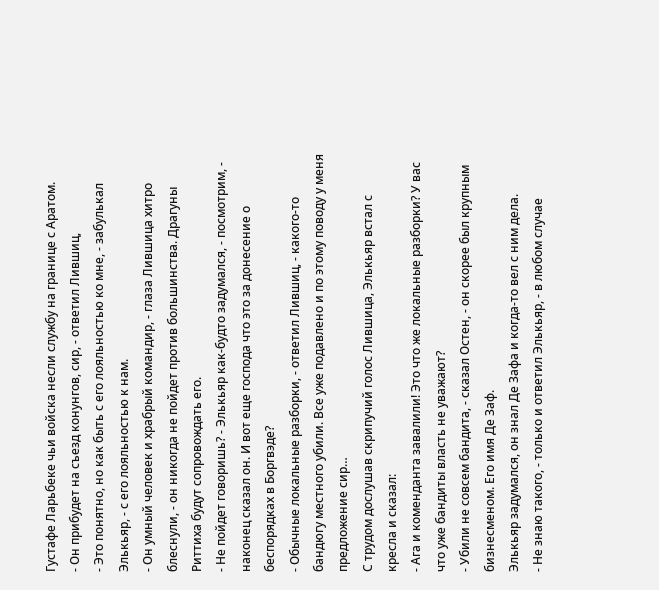Густафе Ларьбеке чьи войска несли службу на границе с Аратом.
- Он прибудет на съезд конунгов, сир, - ответил Лившиц,
- Это понятно, но как быть с его лояльностью ко мне, - забулькал Элькьяр, - с его лояльностью к нам.
- Он умный человек и храбрый командир, - глаза Лившица хитро блеснули, - он никогда не пойдет против большинства. Драгуны Риттиха будут сопровождать его.
- Не пойдет говоришь? - Элькьяр как-будто задумался, - посмотрим, - наконец сказал он. И вот еще господа что это за донесение о беспорядках в Боргвэде?
- Обычные локальные разборки, - ответил Лившиц, - какого-то бандюгу местного убили. Все уже подавлено и по этому поводу у меня предложение сир…
С трудом дослушав скрипучий голос Лившица, Элькьяр встал с кресла и сказал:
- Ага и коменданта завалили! Это что же локальные разборки? У вас что уже бандиты власть не уважают?
- Убили не совсем бандита, - сказал Остен, - он скорее был крупным бизнесменом. Его имя Де Заф.
Элькьяр задумался, он знал Де Зафа и когда-то вел с ним дела.
- Не знаю такого, - только и ответил Элькьяр, - в любом случае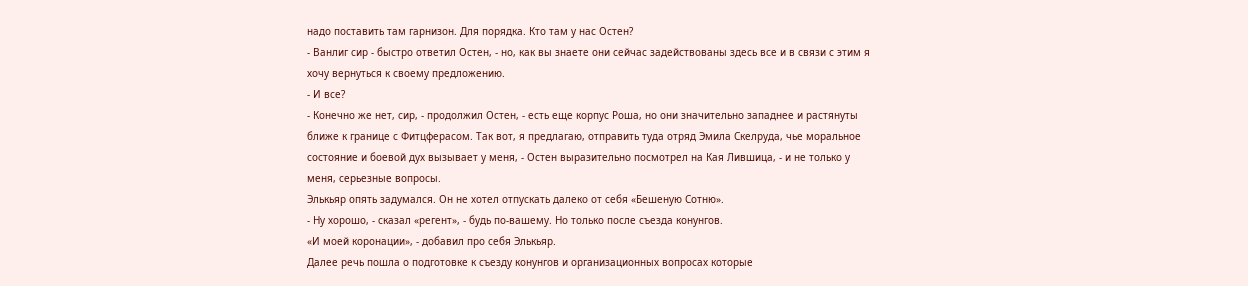надо поставить там гарнизон. Для порядка. Кто там у нас Остен?
- Ванлиг сир - быстро ответил Остен, - но, как вы знаете они сейчас задействованы здесь все и в связи с этим я хочу вернуться к своему предложению.
- И все?
- Конечно же нет, сир, - продолжил Остен, - есть еще корпус Роша, но они значительно западнее и растянуты ближе к границе с Фитцферасом. Так вот, я предлагаю, отправить туда отряд Эмила Скелруда, чье моральное состояние и боевой дух вызывает у меня, - Остен выразительно посмотрел на Кая Лившица, - и не только у меня, серьезные вопросы.
Элькьяр опять задумался. Он не хотел отпускать далеко от себя «Бешеную Сотню».
- Ну хорошо, - сказал «регент», - будь по-вашему. Но только после съезда конунгов.
«И моей коронации», - добавил про себя Элькьяр.
Далее речь пошла о подготовке к съезду конунгов и организационных вопросах которые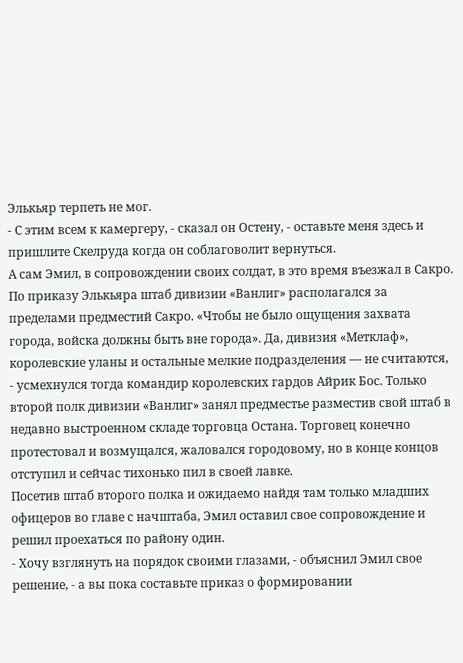Элькьяр терпеть не мог.
- С этим всем к камергеру, - сказал он Остену, - оставьте меня здесь и пришлите Скелруда когда он соблаговолит вернуться.
А сам Эмил, в сопровождении своих солдат, в это время въезжал в Сакро.
По приказу Элькьяра штаб дивизии «Ванлиг» располагался за пределами предместий Сакро. «Чтобы не было ощущения захвата города, войска должны быть вне города». Да, дивизия «Метклаф», королевские уланы и остальные мелкие подразделения — не считаются, - усмехнулся тогда командир королевских гардов Айрик Бос. Только второй полк дивизии «Ванлиг» занял предместье разместив свой штаб в недавно выстроенном складе торговца Остана. Торговец конечно протестовал и возмущался, жаловался городовому, но в конце концов отступил и сейчас тихонько пил в своей лавке.
Посетив штаб второго полка и ожидаемо найдя там только младших офицеров во главе с начштаба, Эмил оставил свое сопровождение и решил проехаться по району один.
- Хочу взглянуть на порядок своими глазами, - объяснил Эмил свое решение, - а вы пока составьте приказ о формировании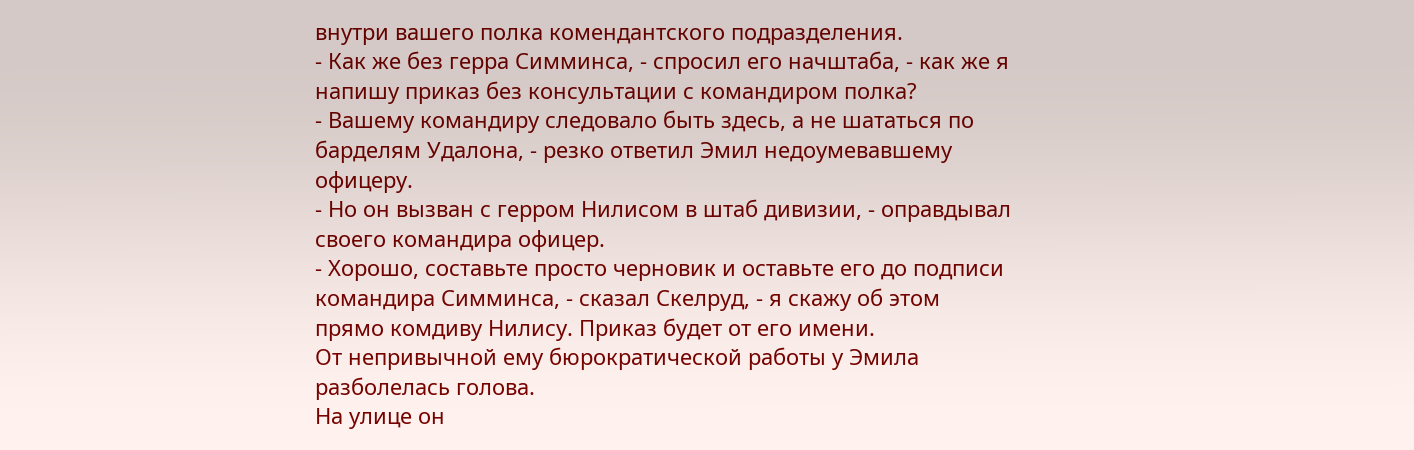внутри вашего полка комендантского подразделения.
- Как же без герра Симминса, - спросил его начштаба, - как же я напишу приказ без консультации с командиром полка?
- Вашему командиру следовало быть здесь, а не шататься по барделям Удалона, - резко ответил Эмил недоумевавшему офицеру.
- Но он вызван с герром Нилисом в штаб дивизии, - оправдывал своего командира офицер.
- Хорошо, составьте просто черновик и оставьте его до подписи командира Симминса, - сказал Скелруд, - я скажу об этом прямо комдиву Нилису. Приказ будет от его имени.
От непривычной ему бюрократической работы у Эмила разболелась голова.
На улице он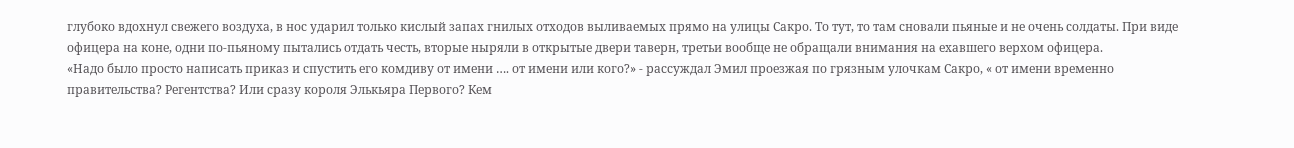глубоко вдохнул свежего воздуха, в нос ударил только кислый запах гнилых отходов выливаемых прямо на улицы Сакро. То тут, то там сновали пьяные и не очень солдаты. При виде офицера на коне, одни по-пьяному пытались отдать честь, вторые ныряли в открытые двери таверн, третьи вообще не обращали внимания на ехавшего верхом офицера.
«Надо было просто написать приказ и спустить его комдиву от имени …. от имени или кого?» - рассуждал Эмил проезжая по грязным улочкам Сакро, « от имени временно правительства? Регентства? Или сразу короля Элькьяра Первого? Кем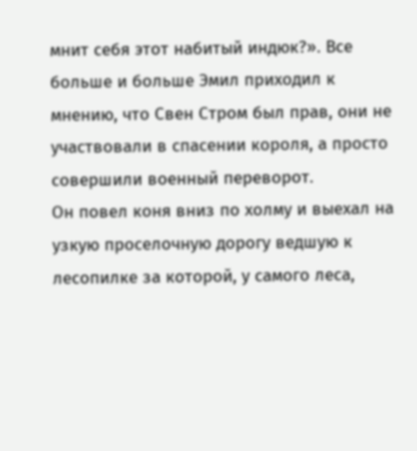мнит себя этот набитый индюк?». Все больше и больше Эмил приходил к мнению, что Свен Стром был прав, они не участвовали в спасении короля, а просто совершили военный переворот.
Он повел коня вниз по холму и выехал на узкую проселочную дорогу ведшую к лесопилке за которой, у самого леса,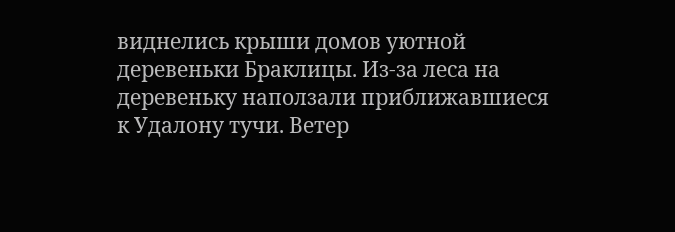виднелись крыши домов уютной деревеньки Браклицы. Из-за леса на деревеньку наползали приближавшиеся к Удалону тучи. Ветер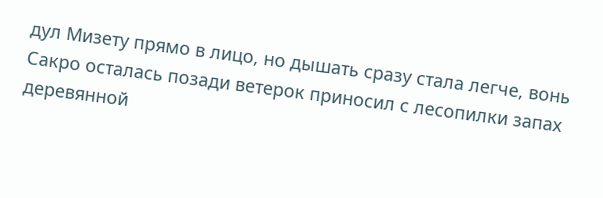дул Мизету прямо в лицо, но дышать сразу стала легче, вонь Сакро осталась позади ветерок приносил с лесопилки запах деревянной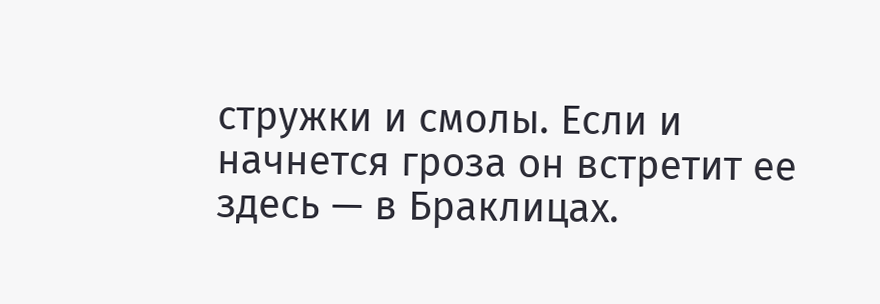стружки и смолы. Если и начнется гроза он встретит ее здесь — в Браклицах.